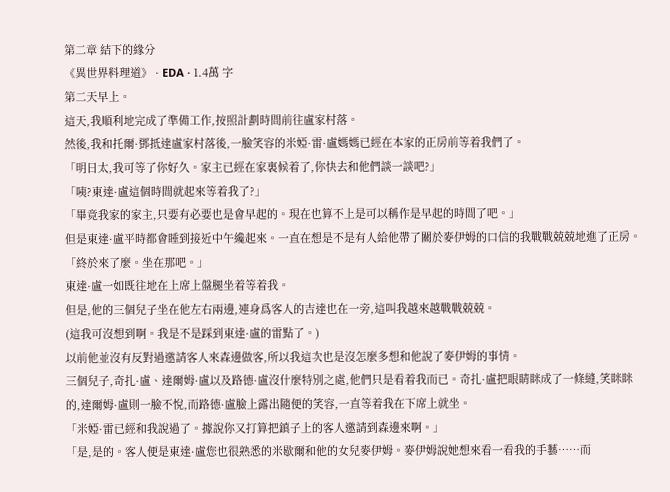第二章 結下的緣分
《異世界料理道》 · EDA · 1.4萬 字
第二天早上。
這天,我順利地完成了準備工作,按照計劃時間前往盧家村落。
然後,我和托爾·鄧抵達盧家村落後,一臉笑容的米婭·雷·盧媽媽已經在本家的正房前等着我們了。
「明日太,我可等了你好久。家主已經在家裏候着了,你快去和他們談一談吧?」
「咦?東達·盧這個時間就起來等着我了?」
「畢竟我家的家主,只要有必要也是會早起的。現在也算不上是可以稱作是早起的時間了吧。」
但是東達·盧平時都會睡到接近中午纔起來。一直在想是不是有人給他帶了關於麥伊姆的口信的我戰戰兢兢地進了正房。
「終於來了麼。坐在那吧。」
東達·盧一如既往地在上席上盤腿坐着等着我。
但是,他的三個兒子坐在他左右兩邊,連身爲客人的吉達也在一旁,這叫我越來越戰戰兢兢。
(這我可沒想到啊。我是不是踩到東達·盧的雷點了。)
以前他並沒有反對過邀請客人來森邊做客,所以我這次也是沒怎麼多想和他說了麥伊姆的事情。
三個兒子,奇扎·盧、達爾姆·盧以及路德·盧沒什麼特別之處,他們只是看着我而已。奇扎·盧把眼睛眯成了一條縫,笑眯眯的,達爾姆·盧則一臉不悅,而路德·盧臉上露出隨便的笑容,一直等着我在下席上就坐。
「米婭·雷已經和我說過了。據說你又打算把鎮子上的客人邀請到森邊來啊。」
「是,是的。客人便是東達·盧您也很熟悉的米歇爾和他的女兒麥伊姆。麥伊姆說她想來看一看我的手藝……而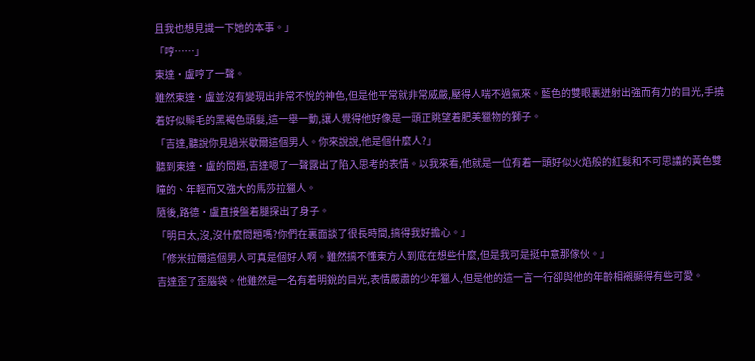且我也想見識一下她的本事。」
「哼……」
東達·盧哼了一聲。
雖然東達·盧並沒有變現出非常不悅的神色,但是他平常就非常威嚴,壓得人喘不過氣來。藍色的雙眼裏迸射出強而有力的目光,手撓着好似鬃毛的黑褐色頭髮,這一舉一動,讓人覺得他好像是一頭正眺望着肥美獵物的獅子。
「吉達,聽說你見過米歇爾這個男人。你來說說,他是個什麼人?」
聽到東達·盧的問題,吉達嗯了一聲露出了陷入思考的表情。以我來看,他就是一位有着一頭好似火焰般的紅髮和不可思議的黃色雙瞳的、年輕而又強大的馬莎拉獵人。
隨後,路德·盧直接盤着腿探出了身子。
「明日太,沒,沒什麼問題嗎?你們在裏面談了很長時間,搞得我好擔心。」
「修米拉爾這個男人可真是個好人啊。雖然搞不懂東方人到底在想些什麼,但是我可是挺中意那傢伙。」
吉達歪了歪腦袋。他雖然是一名有着明銳的目光,表情嚴肅的少年獵人,但是他的這一言一行卻與他的年齡相襯顯得有些可愛。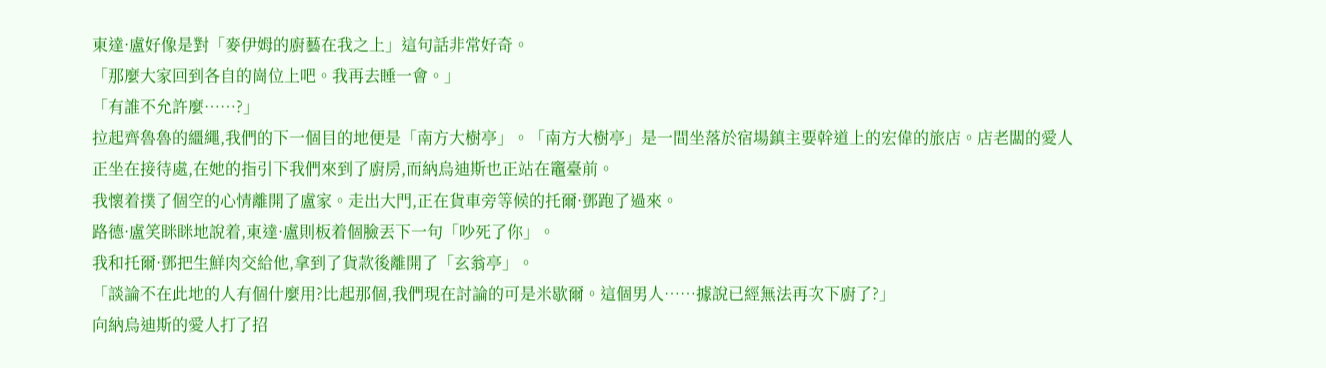東達·盧好像是對「麥伊姆的廚藝在我之上」這句話非常好奇。
「那麼大家回到各自的崗位上吧。我再去睡一會。」
「有誰不允許麼……?」
拉起齊魯魯的繮繩,我們的下一個目的地便是「南方大樹亭」。「南方大樹亭」是一間坐落於宿場鎮主要幹道上的宏偉的旅店。店老闆的愛人正坐在接待處,在她的指引下我們來到了廚房,而納烏迪斯也正站在竈臺前。
我懷着撲了個空的心情離開了盧家。走出大門,正在貨車旁等候的托爾·鄧跑了過來。
路德·盧笑眯眯地說着,東達·盧則板着個臉丟下一句「吵死了你」。
我和托爾·鄧把生鮮肉交給他,拿到了貨款後離開了「玄翁亭」。
「談論不在此地的人有個什麼用?比起那個,我們現在討論的可是米歇爾。這個男人……據說已經無法再次下廚了?」
向納烏迪斯的愛人打了招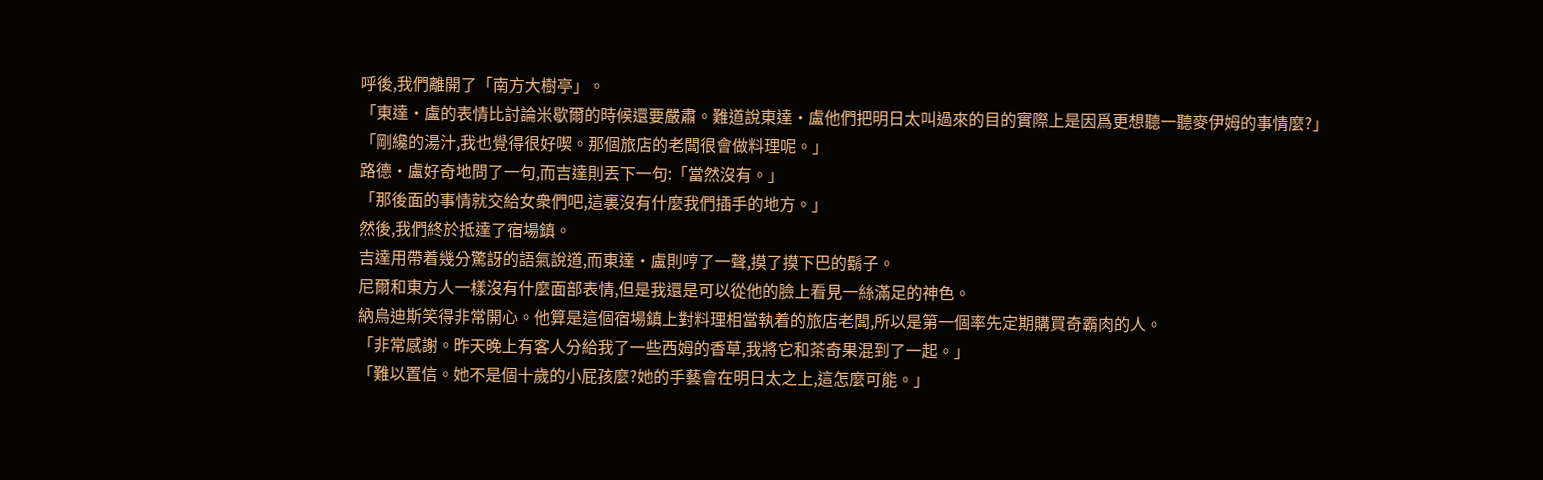呼後,我們離開了「南方大樹亭」。
「東達·盧的表情比討論米歇爾的時候還要嚴肅。難道說東達·盧他們把明日太叫過來的目的實際上是因爲更想聽一聽麥伊姆的事情麼?」
「剛纔的湯汁,我也覺得很好喫。那個旅店的老闆很會做料理呢。」
路德·盧好奇地問了一句,而吉達則丟下一句:「當然沒有。」
「那後面的事情就交給女衆們吧,這裏沒有什麼我們插手的地方。」
然後,我們終於抵達了宿場鎮。
吉達用帶着幾分驚訝的語氣說道,而東達·盧則哼了一聲,摸了摸下巴的鬍子。
尼爾和東方人一樣沒有什麼面部表情,但是我還是可以從他的臉上看見一絲滿足的神色。
納烏迪斯笑得非常開心。他算是這個宿場鎮上對料理相當執着的旅店老闆,所以是第一個率先定期購買奇霸肉的人。
「非常感謝。昨天晚上有客人分給我了一些西姆的香草,我將它和茶奇果混到了一起。」
「難以置信。她不是個十歲的小屁孩麼?她的手藝會在明日太之上,這怎麼可能。」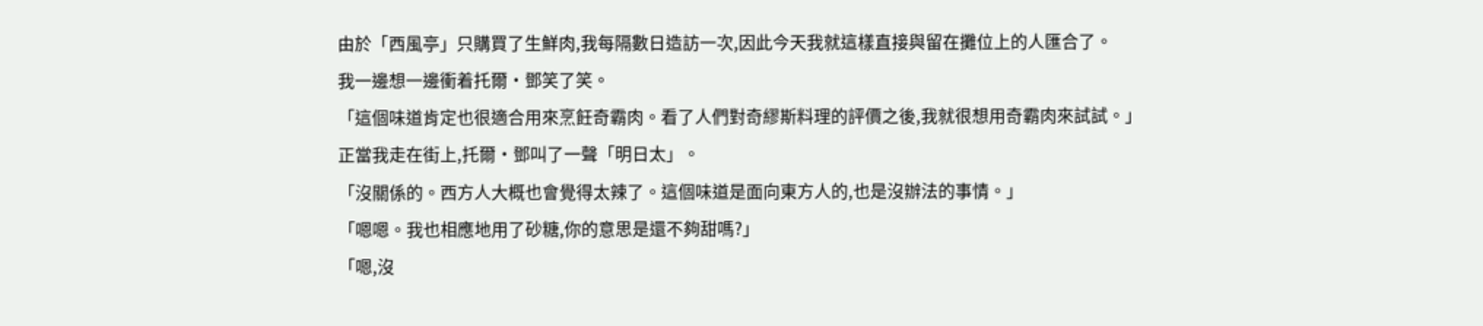由於「西風亭」只購買了生鮮肉,我每隔數日造訪一次,因此今天我就這樣直接與留在攤位上的人匯合了。
我一邊想一邊衝着托爾·鄧笑了笑。
「這個味道肯定也很適合用來烹飪奇霸肉。看了人們對奇繆斯料理的評價之後,我就很想用奇霸肉來試試。」
正當我走在街上,托爾·鄧叫了一聲「明日太」。
「沒關係的。西方人大概也會覺得太辣了。這個味道是面向東方人的,也是沒辦法的事情。」
「嗯嗯。我也相應地用了砂糖,你的意思是還不夠甜嗎?」
「嗯,沒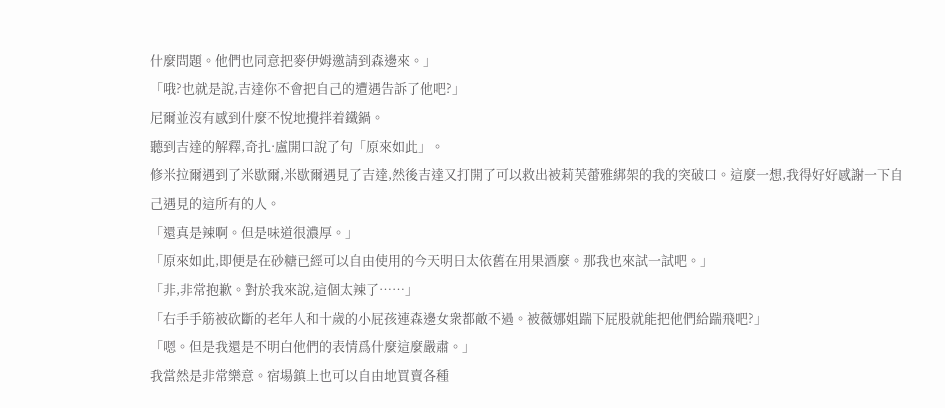什麼問題。他們也同意把麥伊姆邀請到森邊來。」
「哦?也就是說,吉達你不會把自己的遭遇告訴了他吧?」
尼爾並沒有感到什麼不悅地攪拌着鐵鍋。
聽到吉達的解釋,奇扎·盧開口說了句「原來如此」。
修米拉爾遇到了米歇爾,米歇爾遇見了吉達,然後吉達又打開了可以救出被莉芙蕾雅綁架的我的突破口。這麼一想,我得好好感謝一下自己遇見的這所有的人。
「還真是辣啊。但是味道很濃厚。」
「原來如此,即便是在砂糖已經可以自由使用的今天明日太依舊在用果酒麼。那我也來試一試吧。」
「非,非常抱歉。對於我來說,這個太辣了……」
「右手手筋被砍斷的老年人和十歲的小屁孩連森邊女衆都敵不過。被薇娜姐踹下屁股就能把他們給踹飛吧?」
「嗯。但是我還是不明白他們的表情爲什麼這麼嚴肅。」
我當然是非常樂意。宿場鎮上也可以自由地買賣各種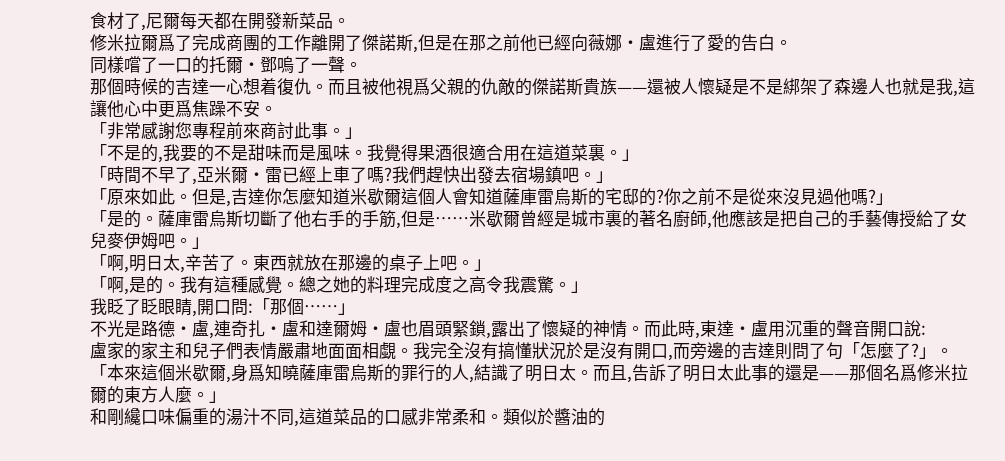食材了,尼爾每天都在開發新菜品。
修米拉爾爲了完成商團的工作離開了傑諾斯,但是在那之前他已經向薇娜·盧進行了愛的告白。
同樣嚐了一口的托爾·鄧嗚了一聲。
那個時候的吉達一心想着復仇。而且被他視爲父親的仇敵的傑諾斯貴族——還被人懷疑是不是綁架了森邊人也就是我,這讓他心中更爲焦躁不安。
「非常感謝您專程前來商討此事。」
「不是的,我要的不是甜味而是風味。我覺得果酒很適合用在這道菜裏。」
「時間不早了,亞米爾·雷已經上車了嗎?我們趕快出發去宿場鎮吧。」
「原來如此。但是,吉達你怎麼知道米歇爾這個人會知道薩庫雷烏斯的宅邸的?你之前不是從來沒見過他嗎?」
「是的。薩庫雷烏斯切斷了他右手的手筋,但是……米歇爾曾經是城市裏的著名廚師,他應該是把自己的手藝傳授給了女兒麥伊姆吧。」
「啊,明日太,辛苦了。東西就放在那邊的桌子上吧。」
「啊,是的。我有這種感覺。總之她的料理完成度之高令我震驚。」
我眨了眨眼睛,開口問:「那個……」
不光是路德·盧,連奇扎·盧和達爾姆·盧也眉頭緊鎖,露出了懷疑的神情。而此時,東達·盧用沉重的聲音開口說:
盧家的家主和兒子們表情嚴肅地面面相覷。我完全沒有搞懂狀況於是沒有開口,而旁邊的吉達則問了句「怎麼了?」。
「本來這個米歇爾,身爲知曉薩庫雷烏斯的罪行的人,結識了明日太。而且,告訴了明日太此事的還是——那個名爲修米拉爾的東方人麼。」
和剛纔口味偏重的湯汁不同,這道菜品的口感非常柔和。類似於醬油的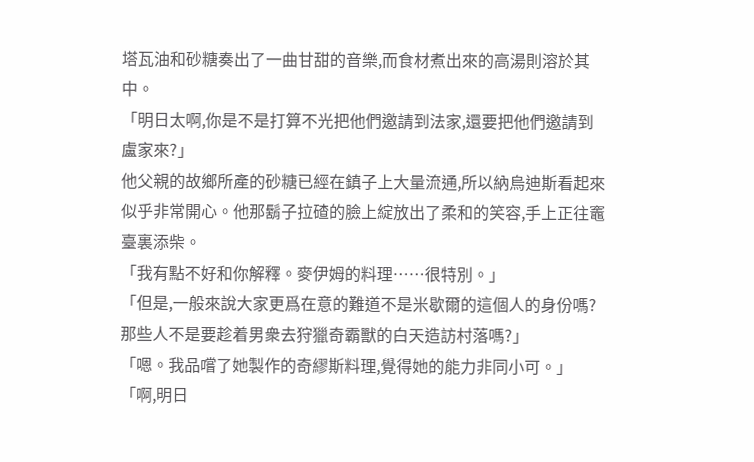塔瓦油和砂糖奏出了一曲甘甜的音樂,而食材煮出來的高湯則溶於其中。
「明日太啊,你是不是打算不光把他們邀請到法家,還要把他們邀請到盧家來?」
他父親的故鄉所產的砂糖已經在鎮子上大量流通,所以納烏迪斯看起來似乎非常開心。他那鬍子拉碴的臉上綻放出了柔和的笑容,手上正往竈臺裏添柴。
「我有點不好和你解釋。麥伊姆的料理……很特別。」
「但是,一般來說大家更爲在意的難道不是米歇爾的這個人的身份嗎?那些人不是要趁着男衆去狩獵奇霸獸的白天造訪村落嗎?」
「嗯。我品嚐了她製作的奇繆斯料理,覺得她的能力非同小可。」
「啊,明日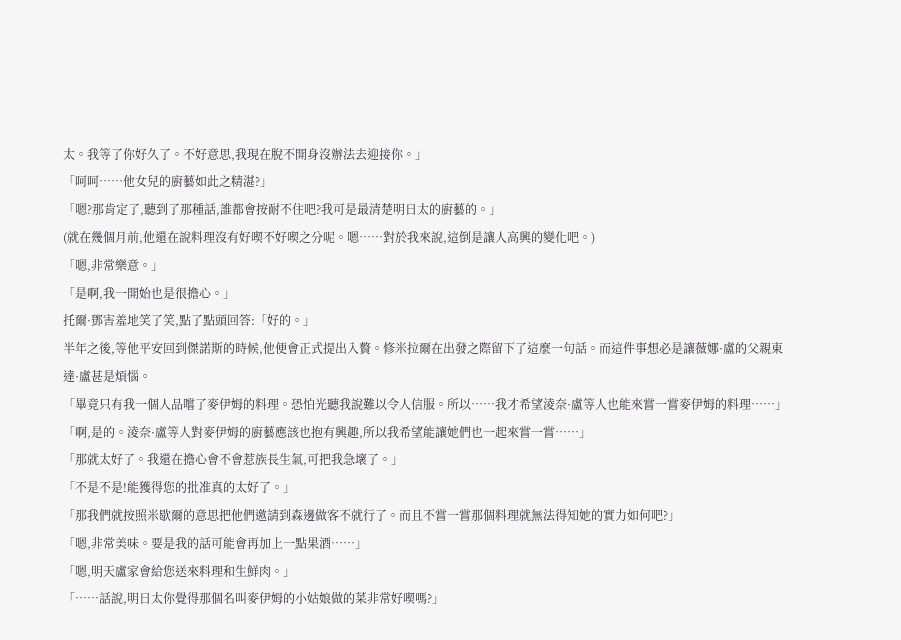太。我等了你好久了。不好意思,我現在脫不開身沒辦法去迎接你。」
「呵呵……他女兒的廚藝如此之精湛?」
「嗯?那肯定了,聽到了那種話,誰都會按耐不住吧?我可是最清楚明日太的廚藝的。」
(就在幾個月前,他還在說料理沒有好喫不好喫之分呢。嗯……對於我來說,這倒是讓人高興的變化吧。)
「嗯,非常樂意。」
「是啊,我一開始也是很擔心。」
托爾·鄧害羞地笑了笑,點了點頭回答:「好的。」
半年之後,等他平安回到傑諾斯的時候,他便會正式提出入贅。修米拉爾在出發之際留下了這麼一句話。而這件事想必是讓薇娜·盧的父親東達·盧甚是煩惱。
「畢竟只有我一個人品嚐了麥伊姆的料理。恐怕光聽我說難以令人信服。所以……我才希望淩奈·盧等人也能來嘗一嘗麥伊姆的料理……」
「啊,是的。淩奈·盧等人對麥伊姆的廚藝應該也抱有興趣,所以我希望能讓她們也一起來嘗一嘗……」
「那就太好了。我還在擔心會不會惹族長生氣,可把我急壞了。」
「不是不是!能獲得您的批准真的太好了。」
「那我們就按照米歇爾的意思把他們邀請到森邊做客不就行了。而且不嘗一嘗那個料理就無法得知她的實力如何吧?」
「嗯,非常美味。要是我的話可能會再加上一點果酒……」
「嗯,明天盧家會給您送來料理和生鮮肉。」
「……話說,明日太你覺得那個名叫麥伊姆的小姑娘做的菜非常好喫嗎?」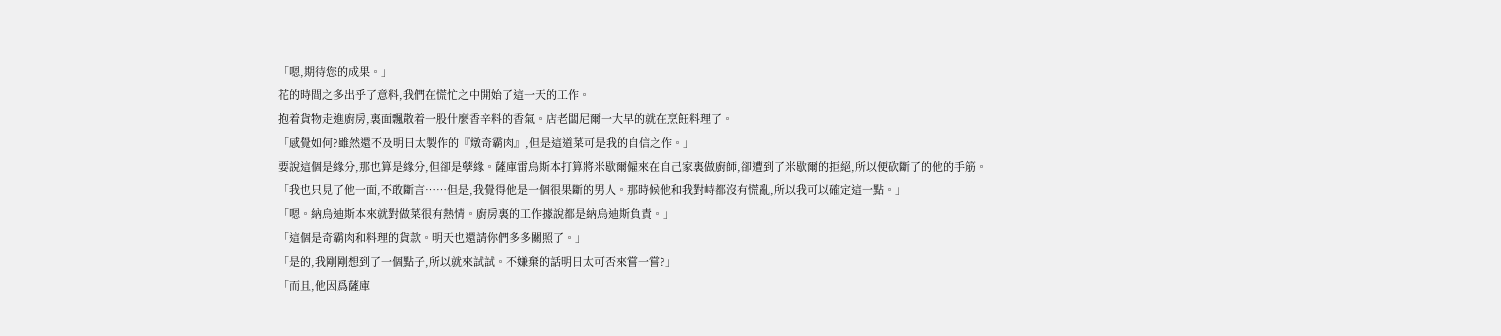「嗯,期待您的成果。」
花的時間之多出乎了意料,我們在慌忙之中開始了這一天的工作。
抱着貨物走進廚房,裏面飄散着一股什麼香辛料的香氣。店老闆尼爾一大早的就在烹飪料理了。
「感覺如何?雖然還不及明日太製作的『燉奇霸肉』,但是這道菜可是我的自信之作。」
要說這個是緣分,那也算是緣分,但卻是孽緣。薩庫雷烏斯本打算將米歇爾僱來在自己家裏做廚師,卻遭到了米歇爾的拒絕,所以便砍斷了的他的手筋。
「我也只見了他一面,不敢斷言……但是,我覺得他是一個很果斷的男人。那時候他和我對峙都沒有慌亂,所以我可以確定這一點。」
「嗯。納烏迪斯本來就對做菜很有熱情。廚房裏的工作據說都是納烏迪斯負責。」
「這個是奇霸肉和料理的貨款。明天也還請你們多多關照了。」
「是的,我剛剛想到了一個點子,所以就來試試。不嫌棄的話明日太可否來嘗一嘗?」
「而且,他因爲薩庫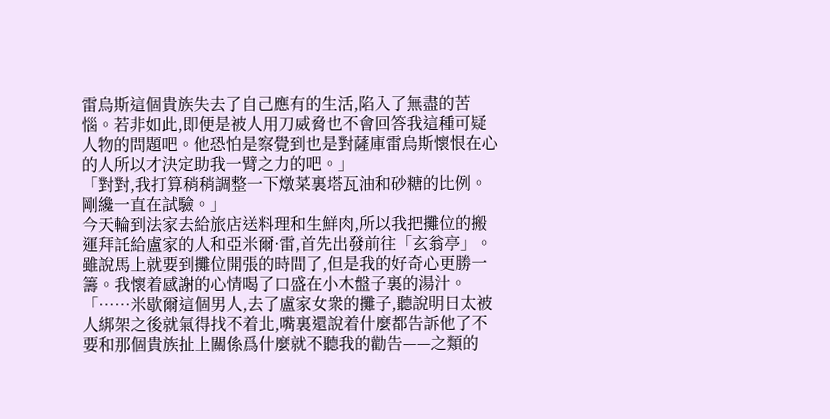雷烏斯這個貴族失去了自己應有的生活,陷入了無盡的苦惱。若非如此,即便是被人用刀威脅也不會回答我這種可疑人物的問題吧。他恐怕是察覺到也是對薩庫雷烏斯懷恨在心的人所以才決定助我一臂之力的吧。」
「對對,我打算稍稍調整一下燉菜裏塔瓦油和砂糖的比例。剛纔一直在試驗。」
今天輪到法家去給旅店送料理和生鮮肉,所以我把攤位的搬運拜託給盧家的人和亞米爾·雷,首先出發前往「玄翁亭」。
雖說馬上就要到攤位開張的時間了,但是我的好奇心更勝一籌。我懷着感謝的心情喝了口盛在小木盤子裏的湯汁。
「……米歇爾這個男人,去了盧家女衆的攤子,聽說明日太被人綁架之後就氣得找不着北,嘴裏還說着什麼都告訴他了不要和那個貴族扯上關係爲什麼就不聽我的勸告——之類的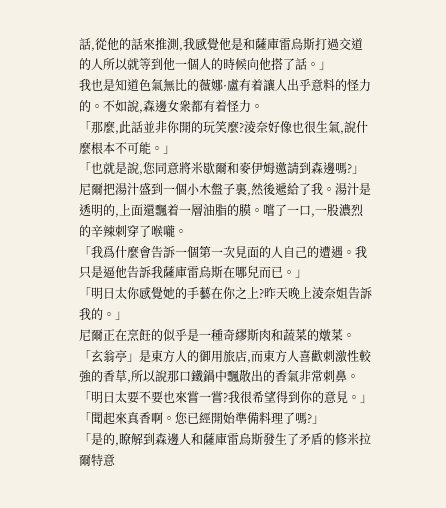話,從他的話來推測,我感覺他是和薩庫雷烏斯打過交道的人所以就等到他一個人的時候向他搭了話。」
我也是知道色氣無比的薇娜·盧有着讓人出乎意料的怪力的。不如說,森邊女衆都有着怪力。
「那麼,此話並非你開的玩笑麼?淩奈好像也很生氣,說什麼根本不可能。」
「也就是說,您同意將米歇爾和麥伊姆邀請到森邊嗎?」
尼爾把湯汁盛到一個小木盤子裏,然後遞給了我。湯汁是透明的,上面還飄着一層油脂的膜。嚐了一口,一股濃烈的辛辣刺穿了喉嚨。
「我爲什麼會告訴一個第一次見面的人自己的遭遇。我只是逼他告訴我薩庫雷烏斯在哪兒而已。」
「明日太你感覺她的手藝在你之上?昨天晚上淩奈姐告訴我的。」
尼爾正在烹飪的似乎是一種奇繆斯肉和蔬菜的燉菜。「玄翁亭」是東方人的御用旅店,而東方人喜歡刺激性較強的香草,所以說那口鐵鍋中飄散出的香氣非常刺鼻。
「明日太要不要也來嘗一嘗?我很希望得到你的意見。」
「聞起來真香啊。您已經開始準備料理了嗎?」
「是的,瞭解到森邊人和薩庫雷烏斯發生了矛盾的修米拉爾特意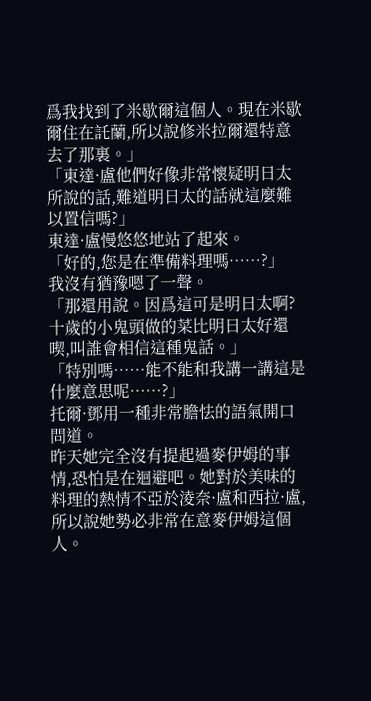爲我找到了米歇爾這個人。現在米歇爾住在託蘭,所以說修米拉爾還特意去了那裏。」
「東達·盧他們好像非常懷疑明日太所說的話,難道明日太的話就這麼難以置信嗎?」
東達·盧慢悠悠地站了起來。
「好的,您是在準備料理嗎……?」
我沒有猶豫嗯了一聲。
「那還用說。因爲這可是明日太啊?十歲的小鬼頭做的菜比明日太好還喫,叫誰會相信這種鬼話。」
「特別嗎……能不能和我講一講這是什麼意思呢……?」
托爾·鄧用一種非常膽怯的語氣開口問道。
昨天她完全沒有提起過麥伊姆的事情,恐怕是在迴避吧。她對於美味的料理的熱情不亞於淩奈·盧和西拉·盧,所以說她勢必非常在意麥伊姆這個人。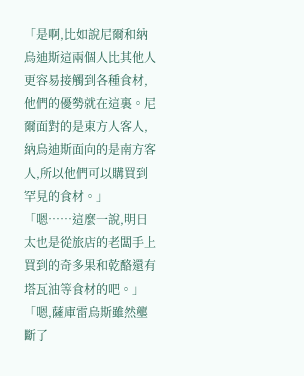「是啊,比如說尼爾和納烏迪斯這兩個人比其他人更容易接觸到各種食材,他們的優勢就在這裏。尼爾面對的是東方人客人,納烏迪斯面向的是南方客人,所以他們可以購買到罕見的食材。」
「嗯……這麼一說,明日太也是從旅店的老闆手上買到的奇多果和乾酪還有塔瓦油等食材的吧。」
「嗯,薩庫雷烏斯雖然壟斷了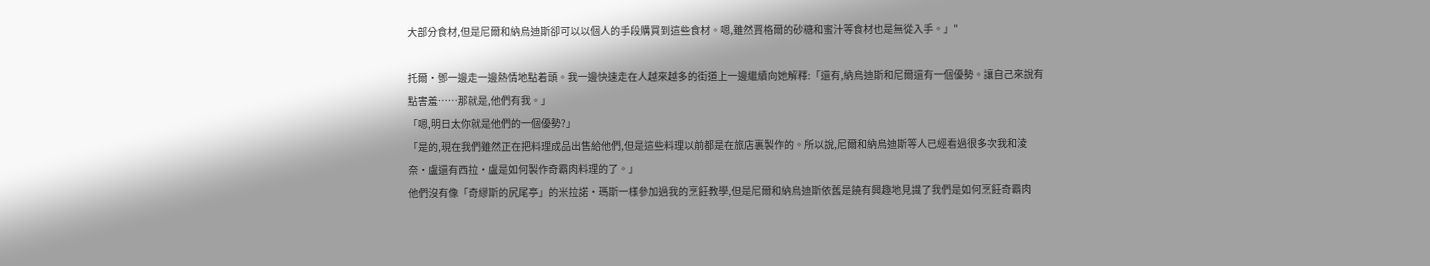大部分食材,但是尼爾和納烏迪斯卻可以以個人的手段購買到這些食材。嗯,雖然賈格爾的砂糖和蜜汁等食材也是無從入手。」"

托爾·鄧一邊走一邊熱情地點着頭。我一邊快速走在人越來越多的街道上一邊繼續向她解釋:「還有,納烏迪斯和尼爾還有一個優勢。讓自己來說有點害羞……那就是,他們有我。」
「嗯,明日太你就是他們的一個優勢?」
「是的,現在我們雖然正在把料理成品出售給他們,但是這些料理以前都是在旅店裏製作的。所以說,尼爾和納烏迪斯等人已經看過很多次我和淩奈·盧還有西拉·盧是如何製作奇霸肉料理的了。」
他們沒有像「奇繆斯的尻尾亭」的米拉諾·瑪斯一樣參加過我的烹飪教學,但是尼爾和納烏迪斯依舊是饒有興趣地見識了我們是如何烹飪奇霸肉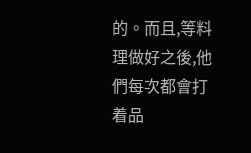的。而且,等料理做好之後,他們每次都會打着品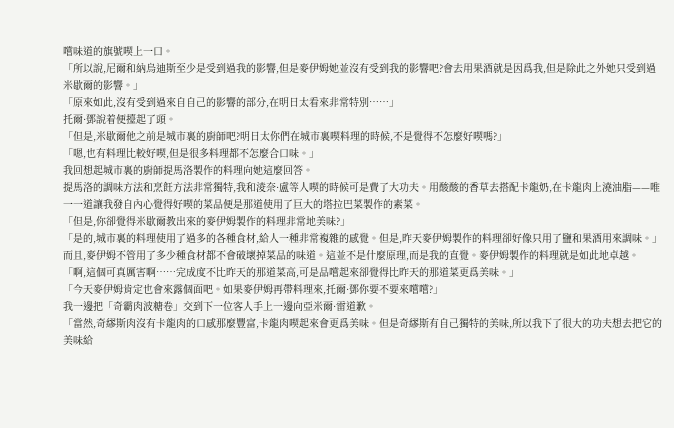嚐味道的旗號喫上一口。
「所以說,尼爾和納烏迪斯至少是受到過我的影響,但是麥伊姆她並沒有受到我的影響吧?會去用果酒就是因爲我,但是除此之外她只受到過米歇爾的影響。」
「原來如此,沒有受到過來自自己的影響的部分,在明日太看來非常特別……」
托爾·鄧說着便擡起了頭。
「但是,米歇爾他之前是城市裏的廚師吧?明日太你們在城市裏喫料理的時候,不是覺得不怎麼好喫嗎?」
「嗯,也有料理比較好喫,但是很多料理都不怎麼合口味。」
我回想起城市裏的廚師提馬洛製作的料理向她這麼回答。
提馬洛的調味方法和烹飪方法非常獨特,我和淩奈·盧等人喫的時候可是費了大功夫。用酸酸的香草去搭配卡龍奶,在卡龍肉上澆油脂——唯一一道讓我發自內心覺得好喫的菜品便是那道使用了巨大的塔拉巴菜製作的素菜。
「但是,你卻覺得米歇爾教出來的麥伊姆製作的料理非常地美味?」
「是的,城市裏的料理使用了過多的各種食材,給人一種非常複雜的感覺。但是,昨天麥伊姆製作的料理卻好像只用了鹽和果酒用來調味。」
而且,麥伊姆不管用了多少種食材都不會破壞掉菜品的味道。這並不是什麼原理,而是我的直覺。麥伊姆製作的料理就是如此地卓越。
「啊,這個可真厲害啊……完成度不比昨天的那道菜高,可是品嚐起來卻覺得比昨天的那道菜更爲美味。」
「今天麥伊姆肯定也會來露個面吧。如果麥伊姆再帶料理來,托爾·鄧你要不要來嚐嚐?」
我一邊把「奇霸肉波糖卷」交到下一位客人手上一邊向亞米爾·雷道歉。
「當然,奇繆斯肉沒有卡龍肉的口感那麼豐富,卡龍肉喫起來會更爲美味。但是奇繆斯有自己獨特的美味,所以我下了很大的功夫想去把它的美味給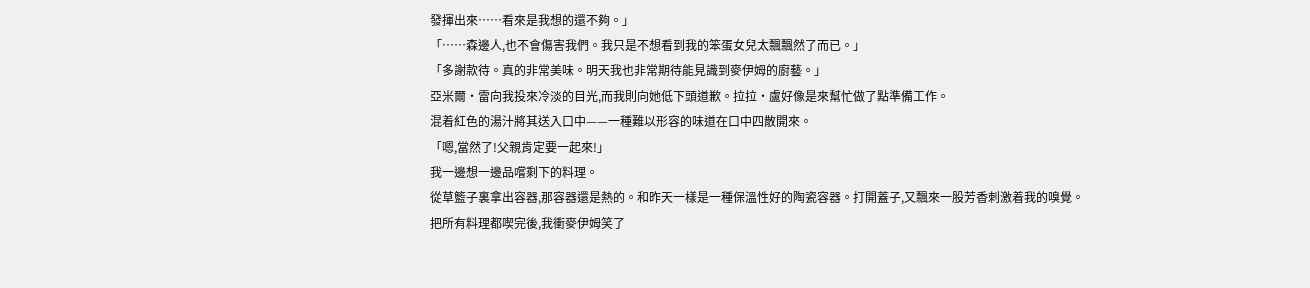發揮出來……看來是我想的還不夠。」
「……森邊人,也不會傷害我們。我只是不想看到我的笨蛋女兒太飄飄然了而已。」
「多謝款待。真的非常美味。明天我也非常期待能見識到麥伊姆的廚藝。」
亞米爾·雷向我投來冷淡的目光,而我則向她低下頭道歉。拉拉·盧好像是來幫忙做了點準備工作。
混着紅色的湯汁將其送入口中——一種難以形容的味道在口中四散開來。
「嗯,當然了!父親肯定要一起來!」
我一邊想一邊品嚐剩下的料理。
從草籃子裏拿出容器,那容器還是熱的。和昨天一樣是一種保溫性好的陶瓷容器。打開蓋子,又飄來一股芳香刺激着我的嗅覺。
把所有料理都喫完後,我衝麥伊姆笑了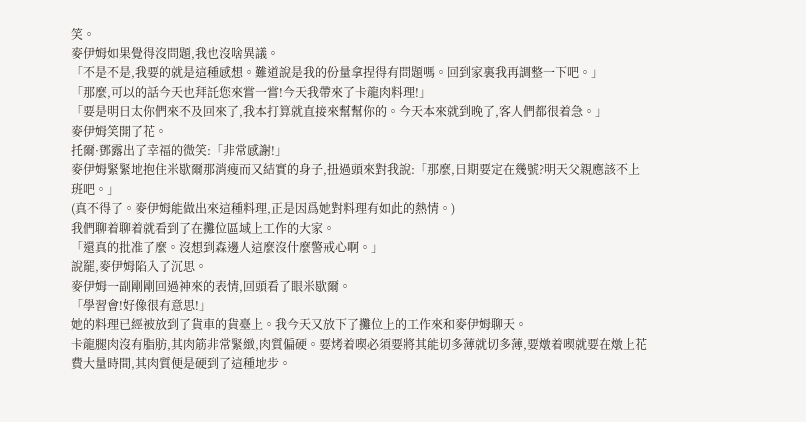笑。
麥伊姆如果覺得沒問題,我也沒啥異議。
「不是不是,我要的就是這種感想。難道說是我的份量拿捏得有問題嗎。回到家裏我再調整一下吧。」
「那麼,可以的話今天也拜託您來嘗一嘗!今天我帶來了卡龍肉料理!」
「要是明日太你們來不及回來了,我本打算就直接來幫幫你的。今天本來就到晚了,客人們都很着急。」
麥伊姆笑開了花。
托爾·鄧露出了幸福的微笑:「非常感謝!」
麥伊姆緊緊地抱住米歇爾那消瘦而又結實的身子,扭過頭來對我說:「那麼,日期要定在幾號?明天父親應該不上班吧。」
(真不得了。麥伊姆能做出來這種料理,正是因爲她對料理有如此的熱情。)
我們聊着聊着就看到了在攤位區域上工作的大家。
「還真的批准了麼。沒想到森邊人這麼沒什麼警戒心啊。」
說罷,麥伊姆陷入了沉思。
麥伊姆一副剛剛回過神來的表情,回頭看了眼米歇爾。
「學習會!好像很有意思!」
她的料理已經被放到了貨車的貨臺上。我今天又放下了攤位上的工作來和麥伊姆聊天。
卡龍腿肉沒有脂肪,其肉筋非常緊緻,肉質偏硬。要烤着喫必須要將其能切多薄就切多薄,要燉着喫就要在燉上花費大量時間,其肉質便是硬到了這種地步。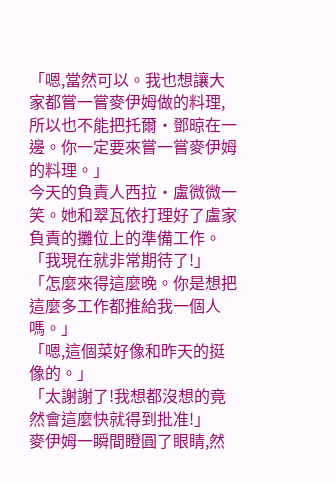「嗯,當然可以。我也想讓大家都嘗一嘗麥伊姆做的料理,所以也不能把托爾·鄧晾在一邊。你一定要來嘗一嘗麥伊姆的料理。」
今天的負責人西拉·盧微微一笑。她和翠瓦依打理好了盧家負責的攤位上的準備工作。
「我現在就非常期待了!」
「怎麼來得這麼晚。你是想把這麼多工作都推給我一個人嗎。」
「嗯,這個菜好像和昨天的挺像的。」
「太謝謝了!我想都沒想的竟然會這麼快就得到批准!」
麥伊姆一瞬間瞪圓了眼睛,然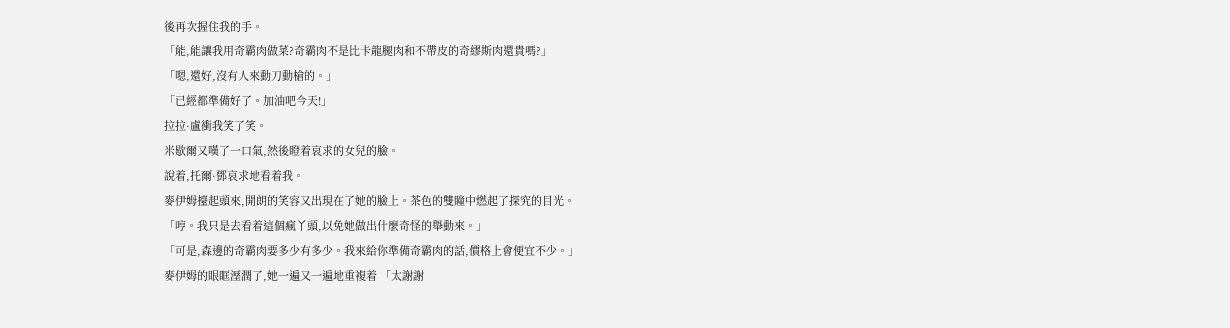後再次握住我的手。
「能,能讓我用奇霸肉做菜?奇霸肉不是比卡龍腿肉和不帶皮的奇繆斯肉還貴嗎?」
「嗯,還好,沒有人來動刀動槍的。」
「已經都準備好了。加油吧今天!」
拉拉·盧衝我笑了笑。
米歇爾又嘆了一口氣,然後瞪着哀求的女兒的臉。
說着,托爾·鄧哀求地看着我。
麥伊姆擡起頭來,開朗的笑容又出現在了她的臉上。茶色的雙瞳中燃起了探究的目光。
「哼。我只是去看着這個瘋丫頭,以免她做出什麼奇怪的舉動來。」
「可是,森邊的奇霸肉要多少有多少。我來給你準備奇霸肉的話,價格上會便宜不少。」
麥伊姆的眼眶溼潤了,她一遍又一遍地重複着 「太謝謝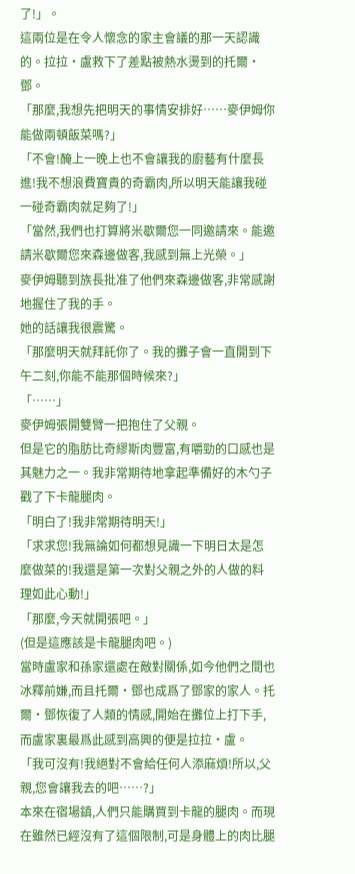了!」。
這兩位是在令人懷念的家主會議的那一天認識的。拉拉·盧救下了差點被熱水燙到的托爾·鄧。
「那麼,我想先把明天的事情安排好……麥伊姆你能做兩頓飯菜嗎?」
「不會!醃上一晚上也不會讓我的廚藝有什麼長進!我不想浪費寶貴的奇霸肉,所以明天能讓我碰一碰奇霸肉就足夠了!」
「當然,我們也打算將米歇爾您一同邀請來。能邀請米歇爾您來森邊做客,我感到無上光榮。」
麥伊姆聽到族長批准了他們來森邊做客,非常感謝地握住了我的手。
她的話讓我很震驚。
「那麼明天就拜託你了。我的攤子會一直開到下午二刻,你能不能那個時候來?」
「……」
麥伊姆張開雙臂一把抱住了父親。
但是它的脂肪比奇繆斯肉豐富,有嚼勁的口感也是其魅力之一。我非常期待地拿起準備好的木勺子戳了下卡龍腿肉。
「明白了!我非常期待明天!」
「求求您!我無論如何都想見識一下明日太是怎麼做菜的!我還是第一次對父親之外的人做的料理如此心動!」
「那麼,今天就開張吧。」
(但是這應該是卡龍腿肉吧。)
當時盧家和孫家還處在敵對關係,如今他們之間也冰釋前嫌,而且托爾·鄧也成爲了鄧家的家人。托爾·鄧恢復了人類的情感,開始在攤位上打下手,而盧家裏最爲此感到高興的便是拉拉·盧。
「我可沒有!我絕對不會給任何人添麻煩!所以,父親,您會讓我去的吧……?」
本來在宿場鎮,人們只能購買到卡龍的腿肉。而現在雖然已經沒有了這個限制,可是身體上的肉比腿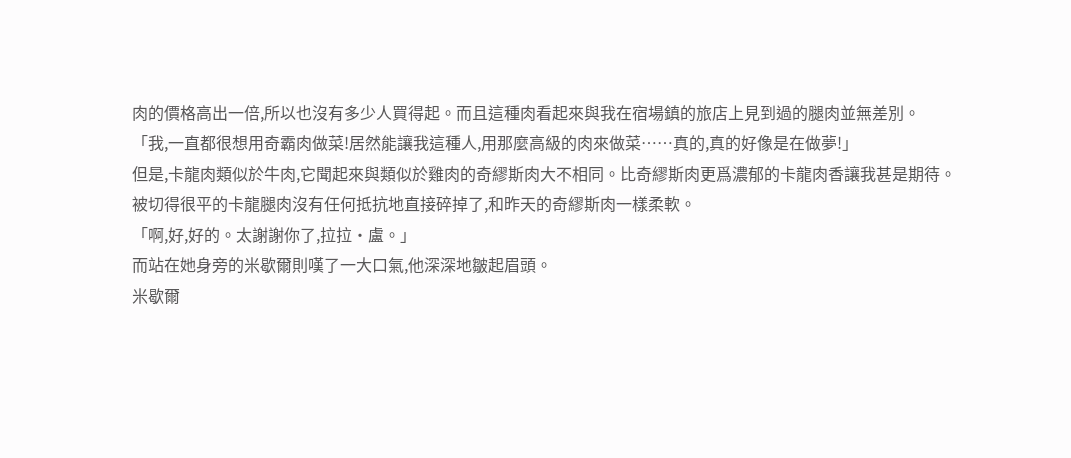肉的價格高出一倍,所以也沒有多少人買得起。而且這種肉看起來與我在宿場鎮的旅店上見到過的腿肉並無差別。
「我,一直都很想用奇霸肉做菜!居然能讓我這種人,用那麼高級的肉來做菜……真的,真的好像是在做夢!」
但是,卡龍肉類似於牛肉,它聞起來與類似於雞肉的奇繆斯肉大不相同。比奇繆斯肉更爲濃郁的卡龍肉香讓我甚是期待。
被切得很平的卡龍腿肉沒有任何抵抗地直接碎掉了,和昨天的奇繆斯肉一樣柔軟。
「啊,好,好的。太謝謝你了,拉拉·盧。」
而站在她身旁的米歇爾則嘆了一大口氣,他深深地皺起眉頭。
米歇爾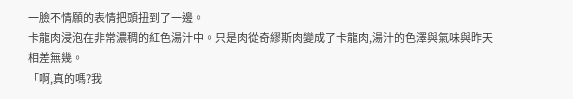一臉不情願的表情把頭扭到了一邊。
卡龍肉浸泡在非常濃稠的紅色湯汁中。只是肉從奇繆斯肉變成了卡龍肉,湯汁的色澤與氣味與昨天相差無幾。
「啊,真的嗎?我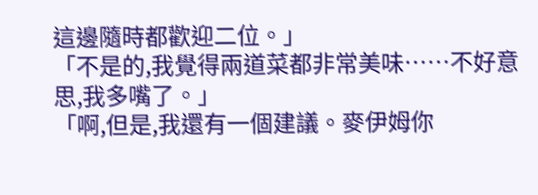這邊隨時都歡迎二位。」
「不是的,我覺得兩道菜都非常美味……不好意思,我多嘴了。」
「啊,但是,我還有一個建議。麥伊姆你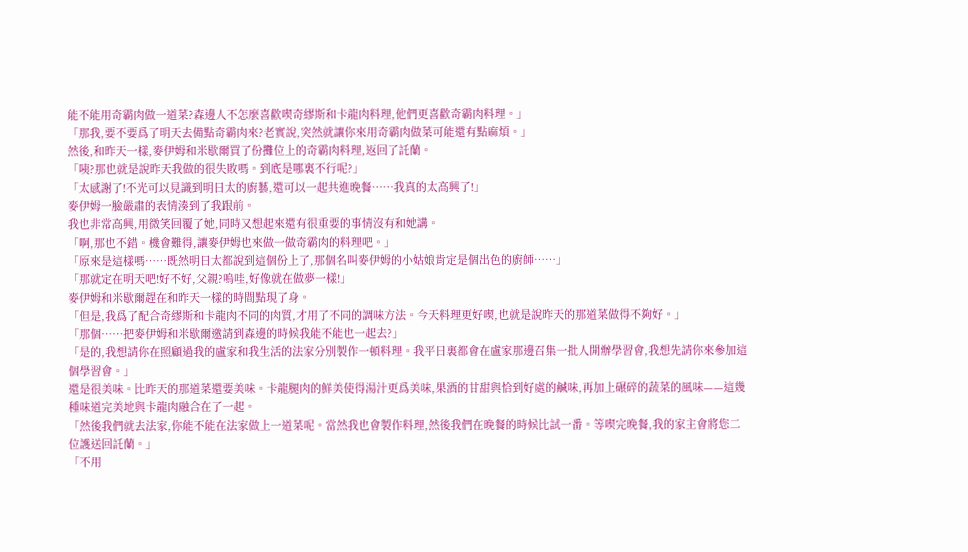能不能用奇霸肉做一道菜?森邊人不怎麼喜歡喫奇繆斯和卡龍肉料理,他們更喜歡奇霸肉料理。」
「那我,要不要爲了明天去備點奇霸肉來?老實說,突然就讓你來用奇霸肉做菜可能還有點麻煩。」
然後,和昨天一樣,麥伊姆和米歇爾買了份攤位上的奇霸肉料理,返回了託蘭。
「咦?那也就是說昨天我做的很失敗嗎。到底是哪裏不行呢?」
「太感謝了!不光可以見識到明日太的廚藝,還可以一起共進晚餐……我真的太高興了!」
麥伊姆一臉嚴肅的表情湊到了我跟前。
我也非常高興,用微笑回覆了她,同時又想起來還有很重要的事情沒有和她講。
「啊,那也不錯。機會難得,讓麥伊姆也來做一做奇霸肉的料理吧。」
「原來是這樣嗎……既然明日太都說到這個份上了,那個名叫麥伊姆的小姑娘肯定是個出色的廚師……」
「那就定在明天吧!好不好,父親?嗚哇,好像就在做夢一樣!」
麥伊姆和米歇爾趕在和昨天一樣的時間點現了身。
「但是,我爲了配合奇繆斯和卡龍肉不同的肉質,才用了不同的調味方法。今天料理更好喫,也就是說昨天的那道菜做得不夠好。」
「那個……把麥伊姆和米歇爾邀請到森邊的時候我能不能也一起去?」
「是的,我想請你在照顧過我的盧家和我生活的法家分別製作一頓料理。我平日裏都會在盧家那邊召集一批人開辦學習會,我想先請你來參加這個學習會。」
還是很美味。比昨天的那道菜還要美味。卡龍腿肉的鮮美使得湯汁更爲美味,果酒的甘甜與恰到好處的鹹味,再加上碾碎的蔬菜的風味——這幾種味道完美地與卡龍肉融合在了一起。
「然後我們就去法家,你能不能在法家做上一道菜呢。當然我也會製作料理,然後我們在晚餐的時候比試一番。等喫完晚餐,我的家主會將您二位護送回託蘭。」
「不用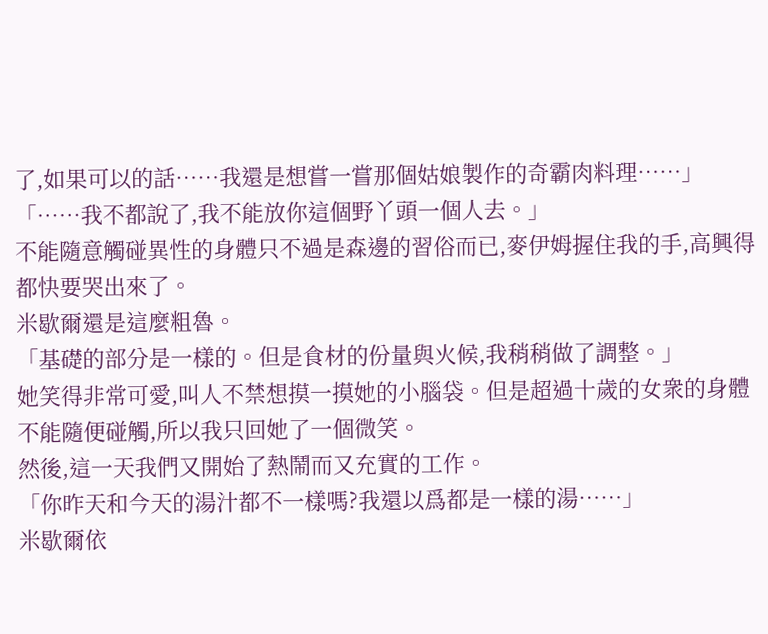了,如果可以的話……我還是想嘗一嘗那個姑娘製作的奇霸肉料理……」
「……我不都說了,我不能放你這個野丫頭一個人去。」
不能隨意觸碰異性的身體只不過是森邊的習俗而已,麥伊姆握住我的手,高興得都快要哭出來了。
米歇爾還是這麼粗魯。
「基礎的部分是一樣的。但是食材的份量與火候,我稍稍做了調整。」
她笑得非常可愛,叫人不禁想摸一摸她的小腦袋。但是超過十歲的女衆的身體不能隨便碰觸,所以我只回她了一個微笑。
然後,這一天我們又開始了熱鬧而又充實的工作。
「你昨天和今天的湯汁都不一樣嗎?我還以爲都是一樣的湯……」
米歇爾依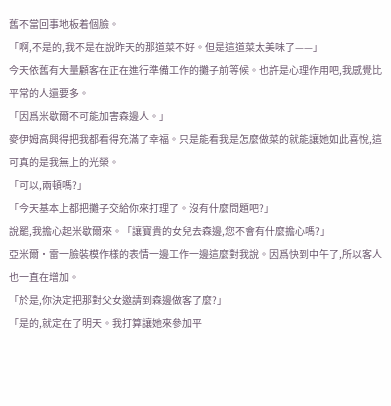舊不當回事地板着個臉。
「啊,不是的,我不是在說昨天的那道菜不好。但是這道菜太美味了——」
今天依舊有大量顧客在正在進行準備工作的攤子前等候。也許是心理作用吧,我感覺比平常的人還要多。
「因爲米歇爾不可能加害森邊人。」
麥伊姆高興得把我都看得充滿了幸福。只是能看我是怎麼做菜的就能讓她如此喜悅,這可真的是我無上的光榮。
「可以,兩頓嗎?」
「今天基本上都把攤子交給你來打理了。沒有什麼問題吧?」
說罷,我擔心起米歇爾來。「讓寶貴的女兒去森邊,您不會有什麼擔心嗎?」
亞米爾·雷一臉裝模作樣的表情一邊工作一邊這麼對我說。因爲快到中午了,所以客人也一直在增加。
「於是,你決定把那對父女邀請到森邊做客了麼?」
「是的,就定在了明天。我打算讓她來參加平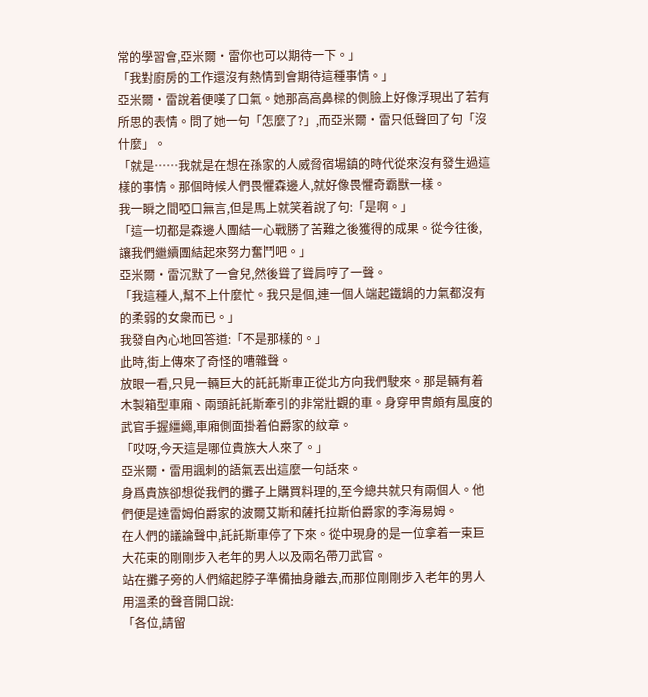常的學習會,亞米爾·雷你也可以期待一下。」
「我對廚房的工作還沒有熱情到會期待這種事情。」
亞米爾·雷說着便嘆了口氣。她那高高鼻樑的側臉上好像浮現出了若有所思的表情。問了她一句「怎麼了?」,而亞米爾·雷只低聲回了句「沒什麼」。
「就是……我就是在想在孫家的人威脅宿場鎮的時代從來沒有發生過這樣的事情。那個時候人們畏懼森邊人,就好像畏懼奇霸獸一樣。
我一瞬之間啞口無言,但是馬上就笑着說了句:「是啊。」
「這一切都是森邊人團結一心戰勝了苦難之後獲得的成果。從今往後,讓我們繼續團結起來努力奮鬥吧。」
亞米爾·雷沉默了一會兒,然後聳了聳肩哼了一聲。
「我這種人,幫不上什麼忙。我只是個,連一個人端起鐵鍋的力氣都沒有的柔弱的女衆而已。」
我發自內心地回答道:「不是那樣的。」
此時,街上傳來了奇怪的嘈雜聲。
放眼一看,只見一輛巨大的託託斯車正從北方向我們駛來。那是輛有着木製箱型車廂、兩頭託託斯牽引的非常壯觀的車。身穿甲冑頗有風度的武官手握繮繩,車廂側面掛着伯爵家的紋章。
「哎呀,今天這是哪位貴族大人來了。」
亞米爾·雷用諷刺的語氣丟出這麼一句話來。
身爲貴族卻想從我們的攤子上購買料理的,至今總共就只有兩個人。他們便是達雷姆伯爵家的波爾艾斯和薩托拉斯伯爵家的李海易姆。
在人們的議論聲中,託託斯車停了下來。從中現身的是一位拿着一束巨大花束的剛剛步入老年的男人以及兩名帶刀武官。
站在攤子旁的人們縮起脖子準備抽身離去,而那位剛剛步入老年的男人用溫柔的聲音開口說:
「各位,請留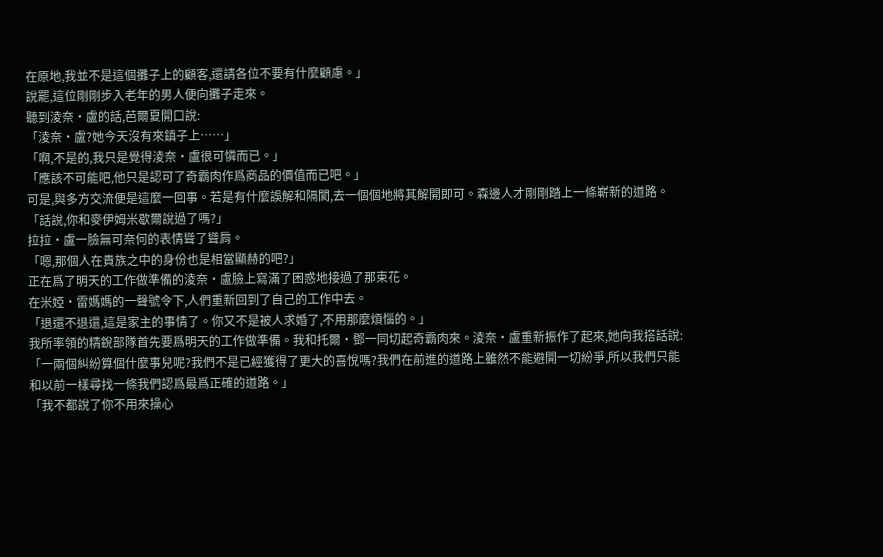在原地,我並不是這個攤子上的顧客,還請各位不要有什麼顧慮。」
說罷,這位剛剛步入老年的男人便向攤子走來。
聽到淩奈·盧的話,芭爾夏開口說:
「淩奈·盧?她今天沒有來鎮子上……」
「啊,不是的,我只是覺得淩奈·盧很可憐而已。」
「應該不可能吧,他只是認可了奇霸肉作爲商品的價值而已吧。」
可是,與多方交流便是這麼一回事。若是有什麼誤解和隔閡,去一個個地將其解開即可。森邊人才剛剛踏上一條嶄新的道路。
「話說,你和麥伊姆米歇爾說過了嗎?」
拉拉·盧一臉無可奈何的表情聳了聳肩。
「嗯,那個人在貴族之中的身份也是相當顯赫的吧?」
正在爲了明天的工作做準備的淩奈·盧臉上寫滿了困惑地接過了那束花。
在米婭·雷媽媽的一聲號令下,人們重新回到了自己的工作中去。
「退還不退還,這是家主的事情了。你又不是被人求婚了,不用那麼煩惱的。」
我所率領的精銳部隊首先要爲明天的工作做準備。我和托爾·鄧一同切起奇霸肉來。淩奈·盧重新振作了起來,她向我搭話說:
「一兩個糾紛算個什麼事兒呢?我們不是已經獲得了更大的喜悅嗎?我們在前進的道路上雖然不能避開一切紛爭,所以我們只能和以前一樣尋找一條我們認爲最爲正確的道路。」
「我不都說了你不用來操心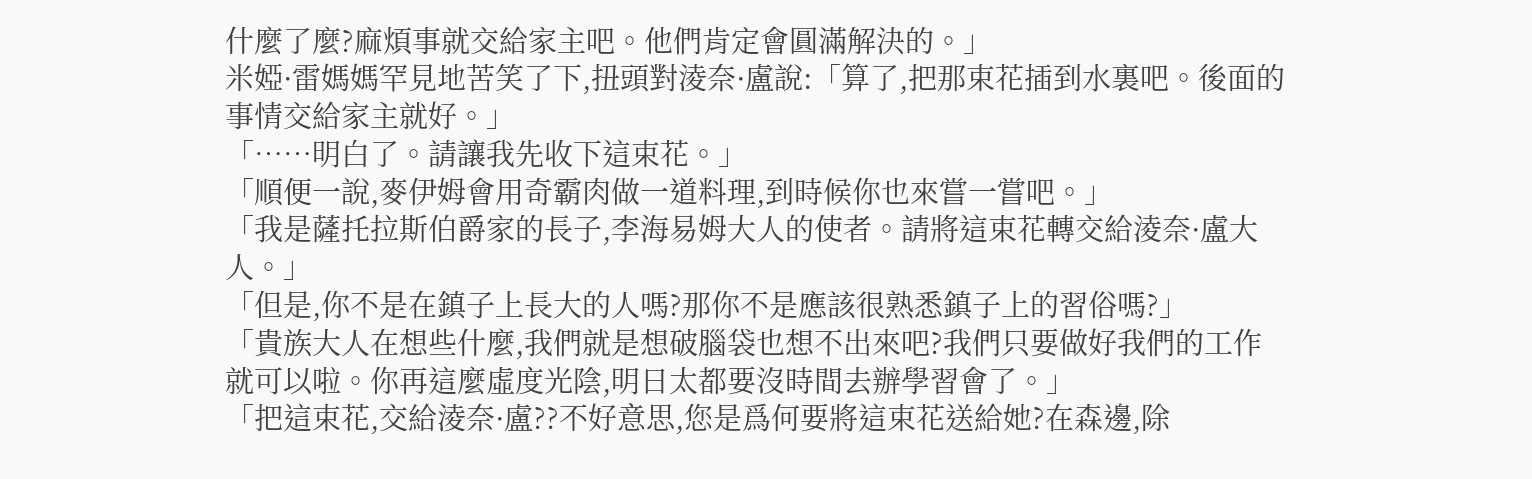什麼了麼?麻煩事就交給家主吧。他們肯定會圓滿解決的。」
米婭·雷媽媽罕見地苦笑了下,扭頭對淩奈·盧說:「算了,把那束花插到水裏吧。後面的事情交給家主就好。」
「……明白了。請讓我先收下這束花。」
「順便一說,麥伊姆會用奇霸肉做一道料理,到時候你也來嘗一嘗吧。」
「我是薩托拉斯伯爵家的長子,李海易姆大人的使者。請將這束花轉交給淩奈·盧大人。」
「但是,你不是在鎮子上長大的人嗎?那你不是應該很熟悉鎮子上的習俗嗎?」
「貴族大人在想些什麼,我們就是想破腦袋也想不出來吧?我們只要做好我們的工作就可以啦。你再這麼虛度光陰,明日太都要沒時間去辦學習會了。」
「把這束花,交給淩奈·盧??不好意思,您是爲何要將這束花送給她?在森邊,除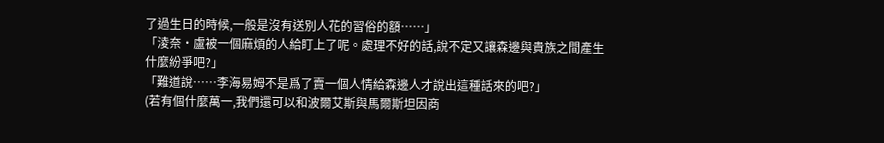了過生日的時候,一般是沒有送別人花的習俗的額……」
「淩奈·盧被一個麻煩的人給盯上了呢。處理不好的話,說不定又讓森邊與貴族之間產生什麼紛爭吧?」
「難道說……李海易姆不是爲了賣一個人情給森邊人才說出這種話來的吧?」
(若有個什麼萬一,我們還可以和波爾艾斯與馬爾斯坦因商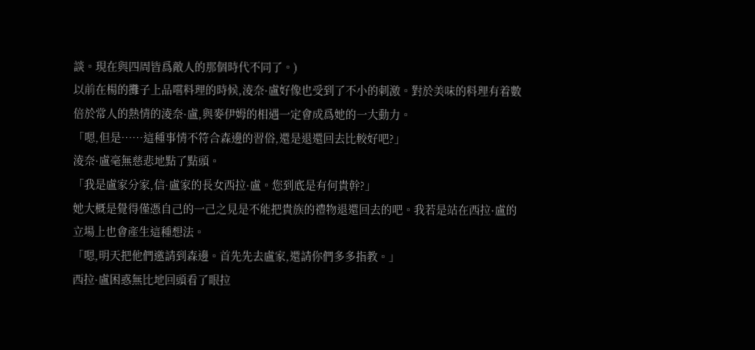談。現在與四周皆爲敵人的那個時代不同了。)
以前在楊的攤子上品嚐料理的時候,淩奈·盧好像也受到了不小的刺激。對於美味的料理有着數倍於常人的熱情的淩奈·盧,與麥伊姆的相遇一定會成爲她的一大動力。
「嗯,但是……這種事情不符合森邊的習俗,還是退還回去比較好吧?」
淩奈·盧毫無慈悲地點了點頭。
「我是盧家分家,信·盧家的長女西拉·盧。您到底是有何貴幹?」
她大概是覺得僅憑自己的一己之見是不能把貴族的禮物退還回去的吧。我若是站在西拉·盧的立場上也會產生這種想法。
「嗯,明天把他們邀請到森邊。首先先去盧家,還請你們多多指教。」
西拉·盧困惑無比地回頭看了眼拉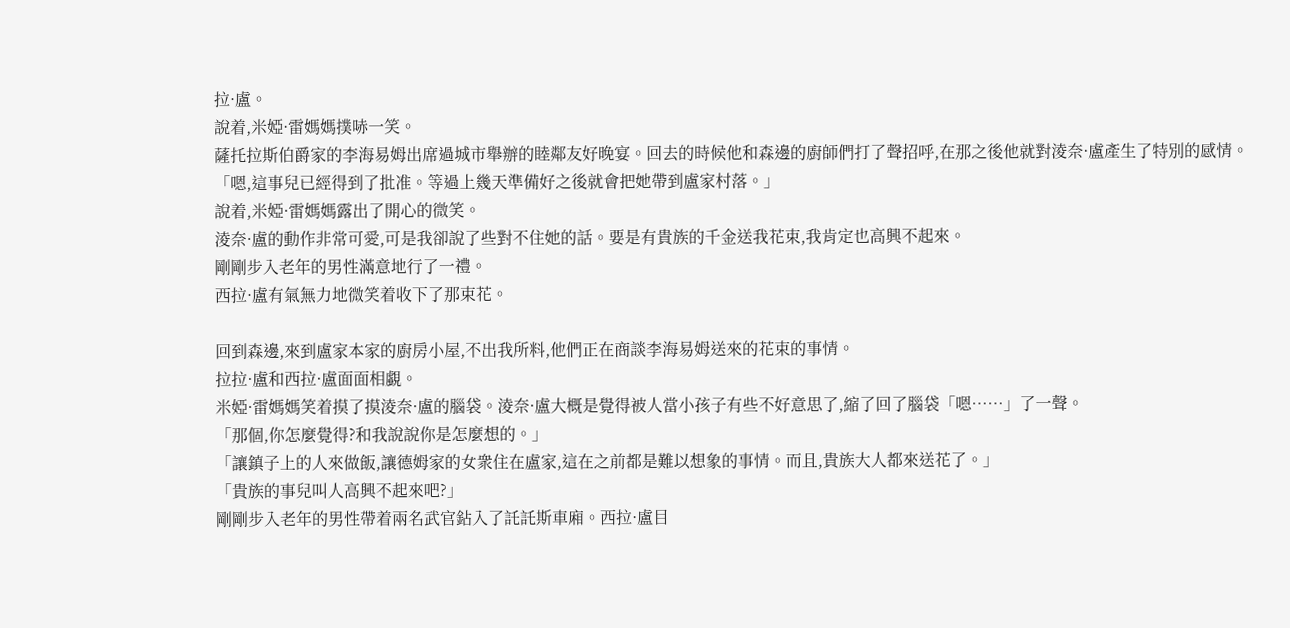拉·盧。
說着,米婭·雷媽媽撲哧一笑。
薩托拉斯伯爵家的李海易姆出席過城市舉辦的睦鄰友好晚宴。回去的時候他和森邊的廚師們打了聲招呼,在那之後他就對淩奈·盧產生了特別的感情。
「嗯,這事兒已經得到了批准。等過上幾天準備好之後就會把她帶到盧家村落。」
說着,米婭·雷媽媽露出了開心的微笑。
淩奈·盧的動作非常可愛,可是我卻說了些對不住她的話。要是有貴族的千金送我花束,我肯定也高興不起來。
剛剛步入老年的男性滿意地行了一禮。
西拉·盧有氣無力地微笑着收下了那束花。

回到森邊,來到盧家本家的廚房小屋,不出我所料,他們正在商談李海易姆送來的花束的事情。
拉拉·盧和西拉·盧面面相覷。
米婭·雷媽媽笑着摸了摸淩奈·盧的腦袋。淩奈·盧大概是覺得被人當小孩子有些不好意思了,縮了回了腦袋「嗯……」了一聲。
「那個,你怎麼覺得?和我說說你是怎麼想的。」
「讓鎮子上的人來做飯,讓德姆家的女衆住在盧家,這在之前都是難以想象的事情。而且,貴族大人都來送花了。」
「貴族的事兒叫人高興不起來吧?」
剛剛步入老年的男性帶着兩名武官鉆入了託託斯車廂。西拉·盧目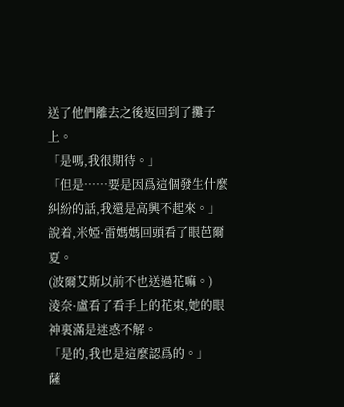送了他們離去之後返回到了攤子上。
「是嗎,我很期待。」
「但是……要是因爲這個發生什麼糾紛的話,我還是高興不起來。」
說着,米婭·雷媽媽回頭看了眼芭爾夏。
(波爾艾斯以前不也送過花嘛。)
淩奈·盧看了看手上的花束,她的眼神裏滿是迷惑不解。
「是的,我也是這麼認爲的。」
薩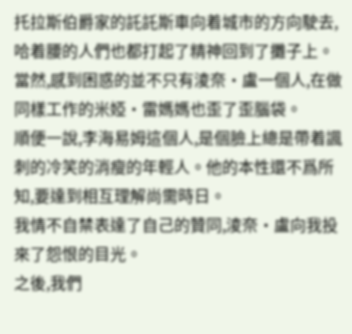托拉斯伯爵家的託託斯車向着城市的方向駛去,哈着腰的人們也都打起了精神回到了攤子上。
當然,感到困惑的並不只有淩奈·盧一個人,在做同樣工作的米婭·雷媽媽也歪了歪腦袋。
順便一說,李海易姆這個人,是個臉上總是帶着諷刺的冷笑的消瘦的年輕人。他的本性還不爲所知,要達到相互理解尚需時日。
我情不自禁表達了自己的贊同,淩奈·盧向我投來了怨恨的目光。
之後,我們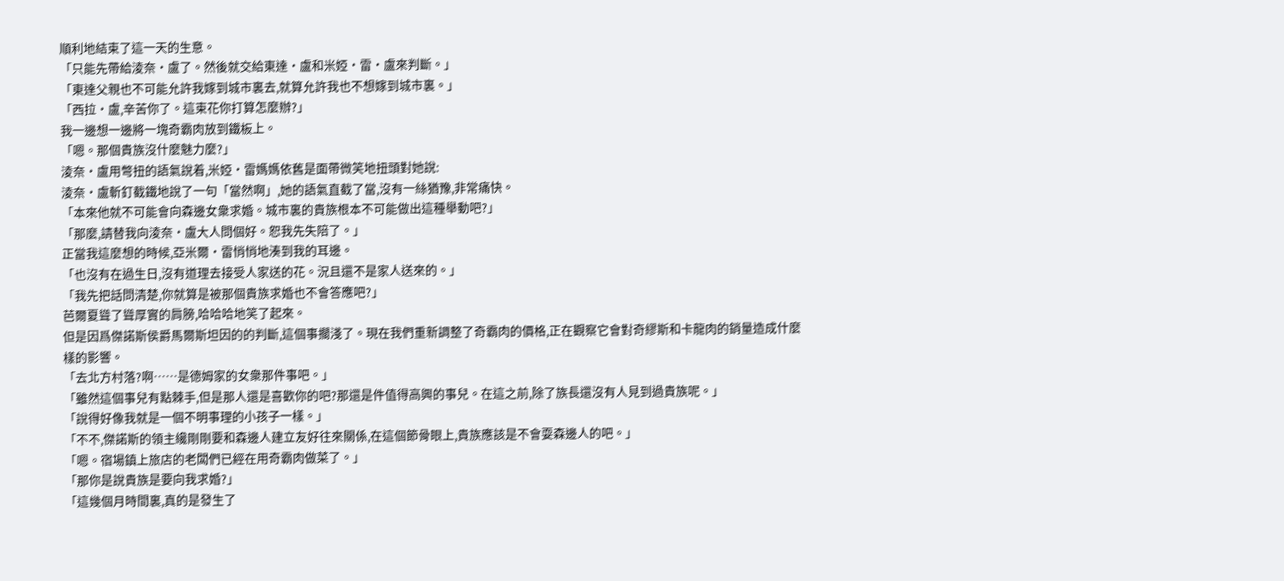順利地結束了這一天的生意。
「只能先帶給淩奈·盧了。然後就交給東達·盧和米婭·雷·盧來判斷。」
「東達父親也不可能允許我嫁到城市裏去,就算允許我也不想嫁到城市裏。」
「西拉·盧,辛苦你了。這束花你打算怎麼辦?」
我一邊想一邊將一塊奇霸肉放到鐵板上。
「嗯。那個貴族沒什麼魅力麼?」
淩奈·盧用彆扭的語氣說着,米婭·雷媽媽依舊是面帶微笑地扭頭對她說:
淩奈·盧斬釘截鐵地說了一句「當然啊」,她的語氣直截了當,沒有一絲猶豫,非常痛快。
「本來他就不可能會向森邊女衆求婚。城市裏的貴族根本不可能做出這種舉動吧?」
「那麼,請替我向淩奈·盧大人問個好。恕我先失陪了。」
正當我這麼想的時候,亞米爾·雷悄悄地湊到我的耳邊。
「也沒有在過生日,沒有道理去接受人家送的花。況且還不是家人送來的。」
「我先把話問清楚,你就算是被那個貴族求婚也不會答應吧?」
芭爾夏聳了聳厚實的肩膀,哈哈哈地笑了起來。
但是因爲傑諾斯侯爵馬爾斯坦因的的判斷,這個事擱淺了。現在我們重新調整了奇霸肉的價格,正在觀察它會對奇繆斯和卡龍肉的銷量造成什麼樣的影響。
「去北方村落?啊……是德姆家的女衆那件事吧。」
「雖然這個事兒有點棘手,但是那人還是喜歡你的吧?那還是件值得高興的事兒。在這之前,除了族長還沒有人見到過貴族呢。」
「說得好像我就是一個不明事理的小孩子一樣。」
「不不,傑諾斯的領主纔剛剛要和森邊人建立友好往來關係,在這個節骨眼上,貴族應該是不會耍森邊人的吧。」
「嗯。宿場鎮上旅店的老闆們已經在用奇霸肉做菜了。」
「那你是說貴族是要向我求婚?」
「這幾個月時間裏,真的是發生了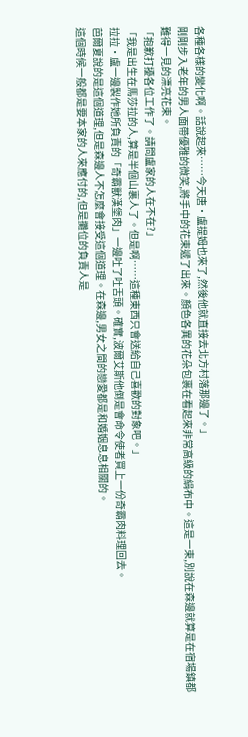各種各樣的變化啊。話說起來……今天唐·盧提姆也來了,然後他就直接去北方村落那邊了。」
剛剛步入老年的男人面帶優雅的微笑,將手中的花束遞了出來。顏色各異的花朵包裹在看起來非常高級的絹布中。這是一束,別說在森邊就算是在宿場鎮都難得一見的漂亮花束。
「抱歉打擾各位工作了。請問盧家的人在不在?」
「我是出生在馬莎拉的人,算是半個山裏人了。但是啊……這種東西只會送給自己喜歡的對象吧。」
拉拉·盧一邊製作她所負責的「奇霸獸漢堡肉」一邊吐了吐舌頭。確實,波爾艾斯他倒是會命令使者買上一份奇霸肉料理回去。
芭爾夏說的是這個道理,但是森邊人不怎麼會接受這個道理。在森邊,男女之間的戀愛都是和婚姻息息相關的。
這個時候一般都是要本家的人來應付的,但是攤位的負責人是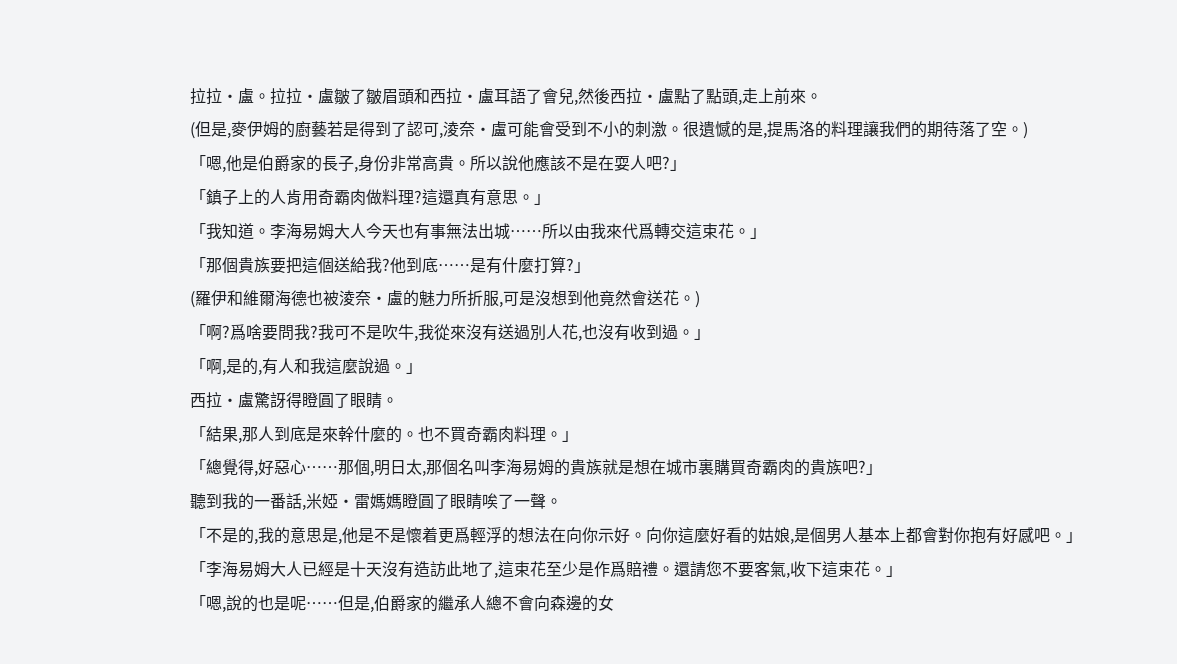拉拉·盧。拉拉·盧皺了皺眉頭和西拉·盧耳語了會兒,然後西拉·盧點了點頭,走上前來。
(但是,麥伊姆的廚藝若是得到了認可,淩奈·盧可能會受到不小的刺激。很遺憾的是,提馬洛的料理讓我們的期待落了空。)
「嗯,他是伯爵家的長子,身份非常高貴。所以說他應該不是在耍人吧?」
「鎮子上的人肯用奇霸肉做料理?這還真有意思。」
「我知道。李海易姆大人今天也有事無法出城……所以由我來代爲轉交這束花。」
「那個貴族要把這個送給我?他到底……是有什麼打算?」
(羅伊和維爾海德也被淩奈·盧的魅力所折服,可是沒想到他竟然會送花。)
「啊?爲啥要問我?我可不是吹牛,我從來沒有送過別人花,也沒有收到過。」
「啊,是的,有人和我這麼說過。」
西拉·盧驚訝得瞪圓了眼睛。
「結果,那人到底是來幹什麼的。也不買奇霸肉料理。」
「總覺得,好惡心……那個,明日太,那個名叫李海易姆的貴族就是想在城市裏購買奇霸肉的貴族吧?」
聽到我的一番話,米婭·雷媽媽瞪圓了眼睛唉了一聲。
「不是的,我的意思是,他是不是懷着更爲輕浮的想法在向你示好。向你這麼好看的姑娘,是個男人基本上都會對你抱有好感吧。」
「李海易姆大人已經是十天沒有造訪此地了,這束花至少是作爲賠禮。還請您不要客氣,收下這束花。」
「嗯,說的也是呢……但是,伯爵家的繼承人總不會向森邊的女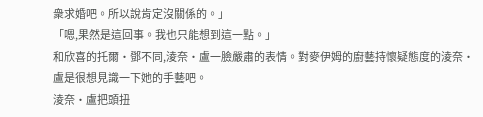衆求婚吧。所以說肯定沒關係的。」
「嗯,果然是這回事。我也只能想到這一點。」
和欣喜的托爾·鄧不同,淩奈·盧一臉嚴肅的表情。對麥伊姆的廚藝持懷疑態度的淩奈·盧是很想見識一下她的手藝吧。
淩奈·盧把頭扭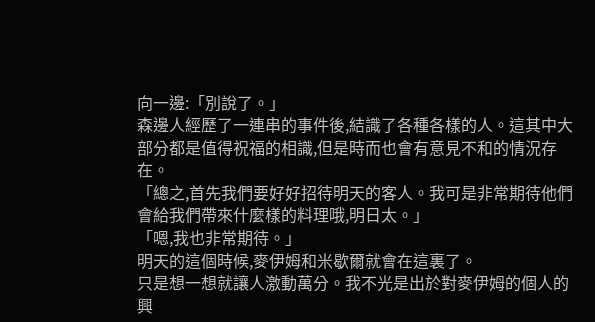向一邊:「別說了。」
森邊人經歷了一連串的事件後,結識了各種各樣的人。這其中大部分都是值得祝福的相識,但是時而也會有意見不和的情況存在。
「總之,首先我們要好好招待明天的客人。我可是非常期待他們會給我們帶來什麼樣的料理哦,明日太。」
「嗯,我也非常期待。」
明天的這個時候,麥伊姆和米歇爾就會在這裏了。
只是想一想就讓人激動萬分。我不光是出於對麥伊姆的個人的興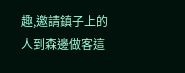趣,邀請鎮子上的人到森邊做客這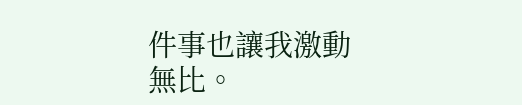件事也讓我激動無比。